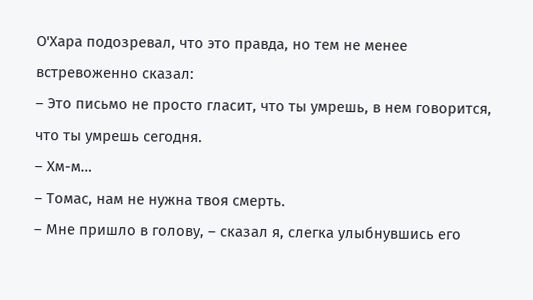О'Хара подозревал, что это правда, но тем не менее встревоженно сказал:
– Это письмо не просто гласит, что ты умрешь, в нем говорится, что ты умрешь сегодня.
– Хм-м…
– Томас, нам не нужна твоя смерть.
– Мне пришло в голову, – сказал я, слегка улыбнувшись его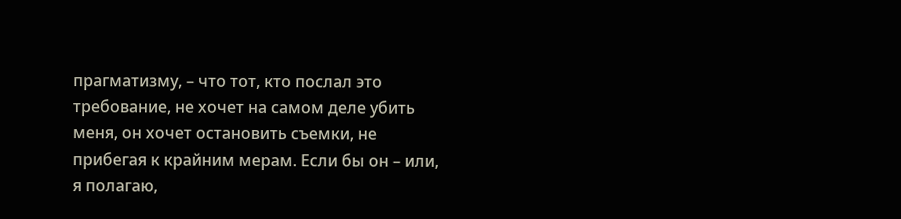прагматизму, – что тот, кто послал это требование, не хочет на самом деле убить меня, он хочет остановить съемки, не прибегая к крайним мерам. Если бы он – или, я полагаю,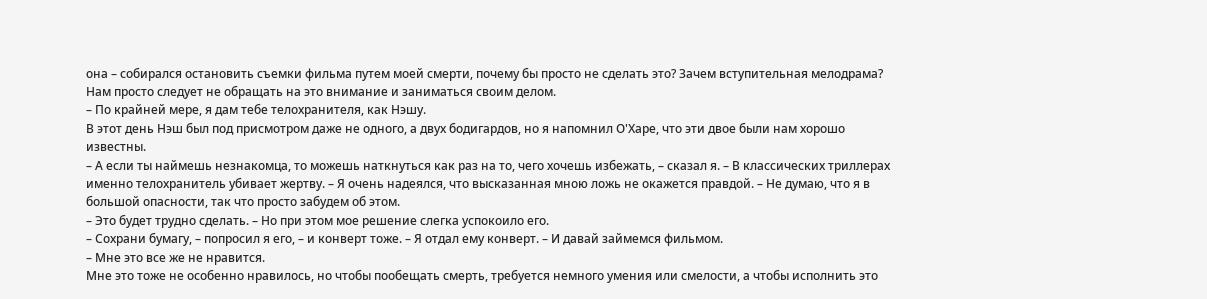она – собирался остановить съемки фильма путем моей смерти, почему бы просто не сделать это? Зачем вступительная мелодрама? Нам просто следует не обращать на это внимание и заниматься своим делом.
– По крайней мере, я дам тебе телохранителя, как Нэшу.
В этот день Нэш был под присмотром даже не одного, а двух бодигардов, но я напомнил О'Харе, что эти двое были нам хорошо известны.
– А если ты наймешь незнакомца, то можешь наткнуться как раз на то, чего хочешь избежать, – сказал я. – В классических триллерах именно телохранитель убивает жертву. – Я очень надеялся, что высказанная мною ложь не окажется правдой. – Не думаю, что я в большой опасности, так что просто забудем об этом.
– Это будет трудно сделать. – Но при этом мое решение слегка успокоило его.
– Сохрани бумагу, – попросил я его, – и конверт тоже. – Я отдал ему конверт. – И давай займемся фильмом.
– Мне это все же не нравится.
Мне это тоже не особенно нравилось, но чтобы пообещать смерть, требуется немного умения или смелости, а чтобы исполнить это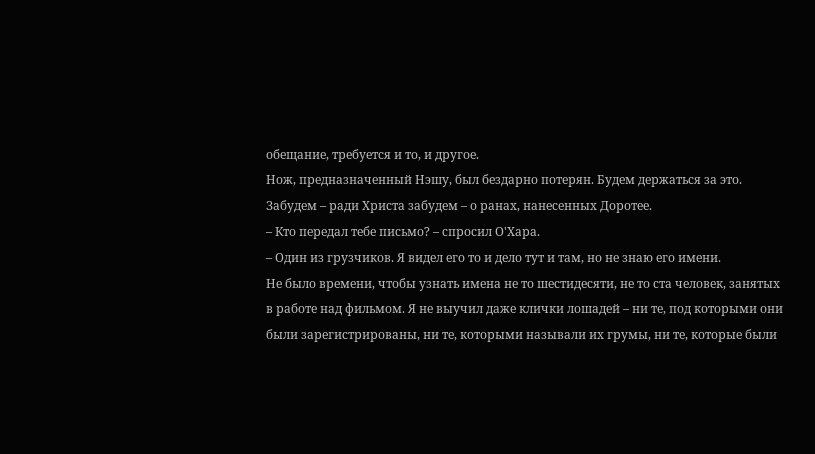обещание, требуется и то, и другое.
Нож, предназначенный Нэшу, был бездарно потерян. Будем держаться за это. Забудем – ради Христа забудем – о ранах, нанесенных Доротее.
– Кто передал тебе письмо? – спросил О'Хара.
– Один из грузчиков. Я видел его то и дело тут и там, но не знаю его имени.
Не было времени, чтобы узнать имена не то шестидесяти, не то ста человек, занятых в работе над фильмом. Я не выучил даже клички лошадей – ни те, под которыми они были зарегистрированы, ни те, которыми называли их грумы, ни те, которые были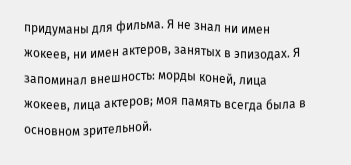придуманы для фильма. Я не знал ни имен жокеев, ни имен актеров, занятых в эпизодах. Я запоминал внешность: морды коней, лица жокеев, лица актеров; моя память всегда была в основном зрительной.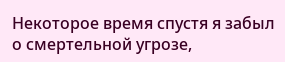Некоторое время спустя я забыл о смертельной угрозе,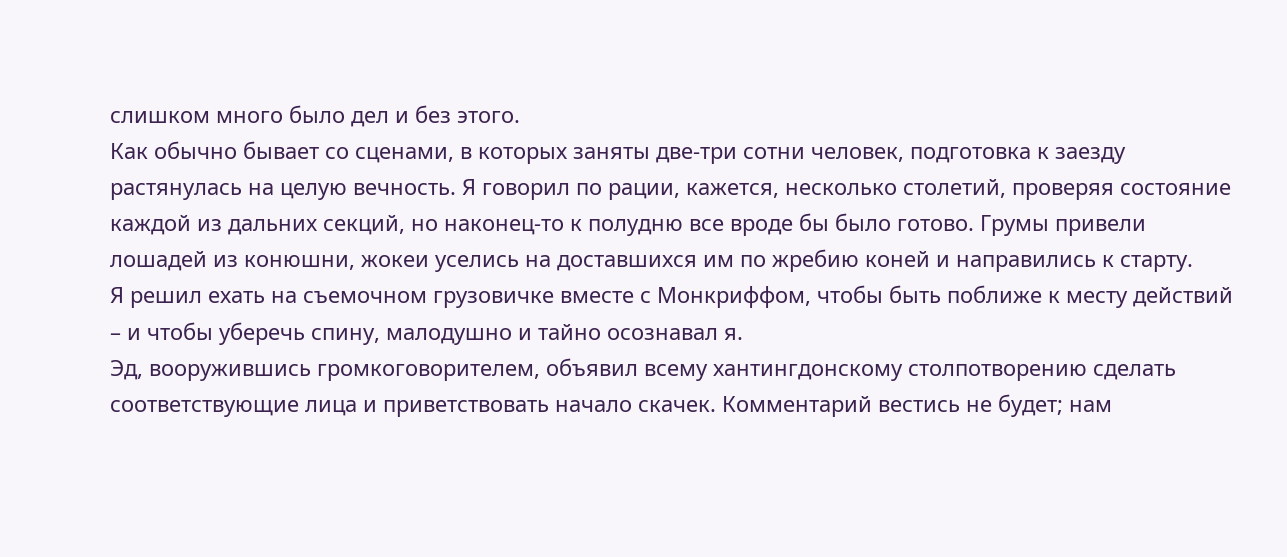слишком много было дел и без этого.
Как обычно бывает со сценами, в которых заняты две-три сотни человек, подготовка к заезду растянулась на целую вечность. Я говорил по рации, кажется, несколько столетий, проверяя состояние каждой из дальних секций, но наконец-то к полудню все вроде бы было готово. Грумы привели лошадей из конюшни, жокеи уселись на доставшихся им по жребию коней и направились к старту.
Я решил ехать на съемочном грузовичке вместе с Монкриффом, чтобы быть поближе к месту действий – и чтобы уберечь спину, малодушно и тайно осознавал я.
Эд, вооружившись громкоговорителем, объявил всему хантингдонскому столпотворению сделать соответствующие лица и приветствовать начало скачек. Комментарий вестись не будет; нам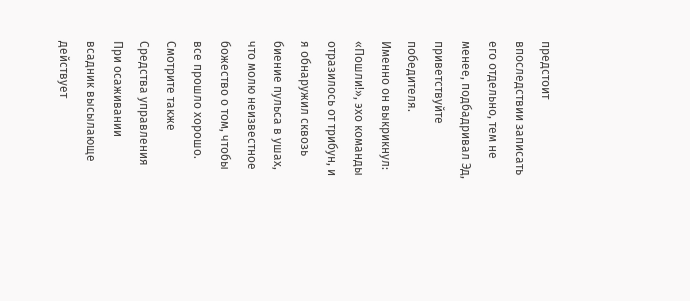предстоит впоследствии записать его отдельно, тем не менее, подбадривал Эд, приветствуйте победителя.
Именно он выкрикнул: «Пошли!», эхо команды отразилось от трибун, и я обнаружил сквозь биение пульса в ушах, что молю неизвестное божество о том, чтобы все прошло хорошо.
Смотрите также
Средства управления
При осаживании всадник высылающе действует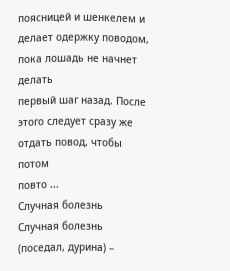поясницей и шенкелем и делает одержку поводом, пока лошадь не начнет делать
первый шаг назад. После этого следует сразу же отдать повод, чтобы потом
повто ...
Случная болезнь
Случная болезнь (поседал, дурина) –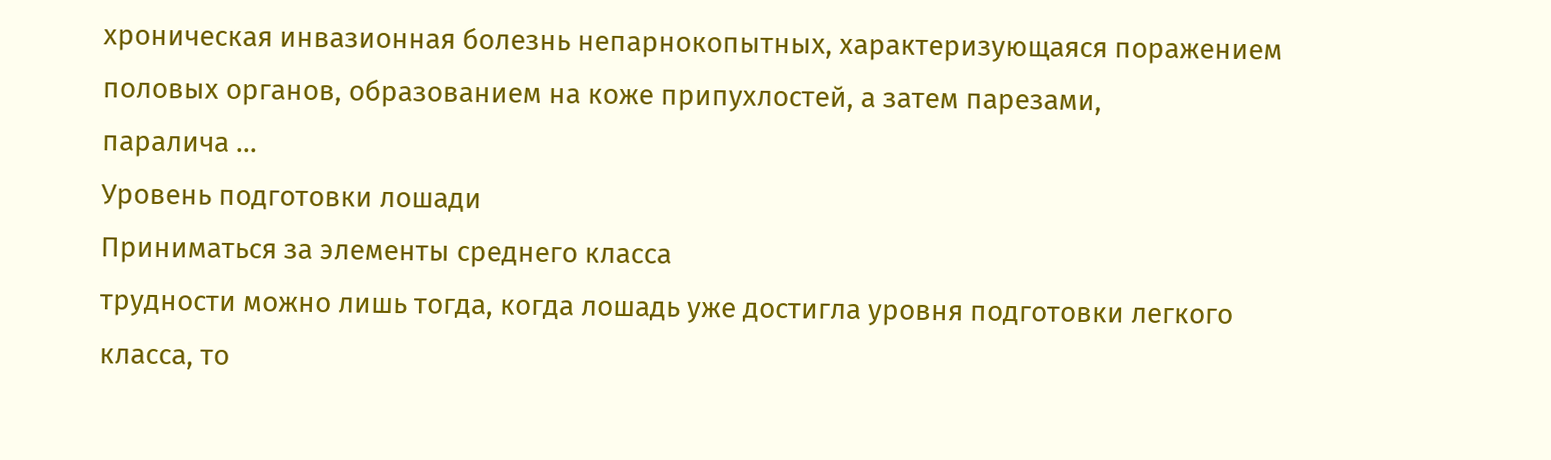хроническая инвазионная болезнь непарнокопытных, характеризующаяся поражением
половых органов, образованием на коже припухлостей, а затем парезами,
паралича ...
Уровень подготовки лошади
Приниматься за элементы среднего класса
трудности можно лишь тогда, когда лошадь уже достигла уровня подготовки легкого
класса, то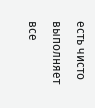есть чисто выполняет все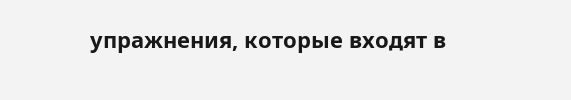упражнения, которые входят в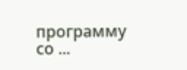программу
со ...